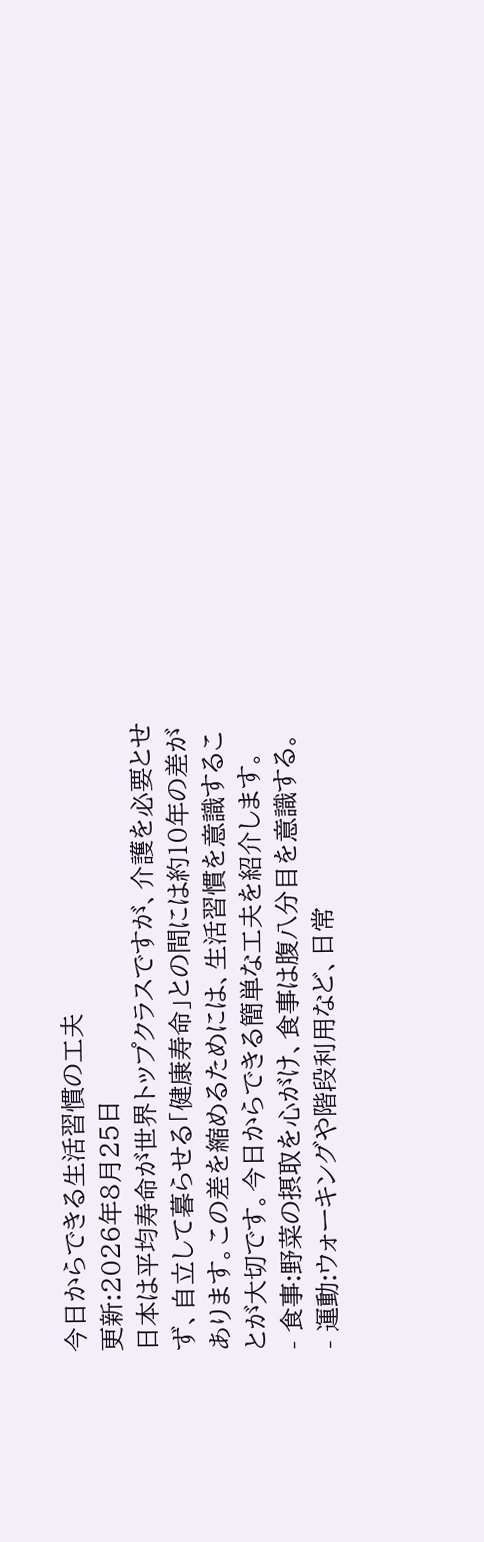今日からできる生活習慣の工夫
更新:2026年8月25日
日本は平均寿命が世界トップクラスですが、介護を必要とせず、自立して暮らせる「健康寿命」との間には約10年の差があります。この差を縮めるためには、生活習慣を意識することが大切です。今日からできる簡単な工夫を紹介します。
- 食事:野菜の摂取を心がけ、食事は腹八分目を意識する。
- 運動:ウォーキングや階段利用など、日常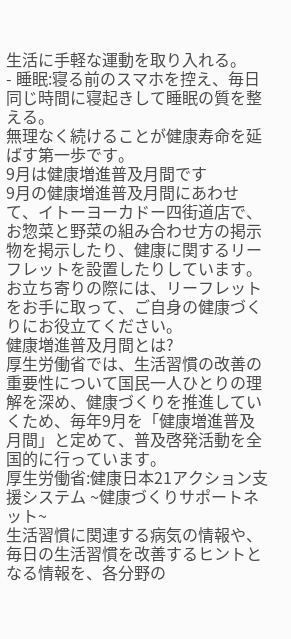生活に手軽な運動を取り入れる。
- 睡眠:寝る前のスマホを控え、毎日同じ時間に寝起きして睡眠の質を整える。
無理なく続けることが健康寿命を延ばす第一歩です。
9月は健康増進普及月間です
9月の健康増進普及月間にあわせて、イトーヨーカドー四街道店で、お惣菜と野菜の組み合わせ方の掲示物を掲示したり、健康に関するリーフレットを設置したりしています。
お立ち寄りの際には、リーフレットをお手に取って、ご自身の健康づくりにお役立てください。
健康増進普及月間とは?
厚生労働省では、生活習慣の改善の重要性について国民一人ひとりの理解を深め、健康づくりを推進していくため、毎年9月を「健康増進普及月間」と定めて、普及啓発活動を全国的に行っています。
厚生労働省:健康日本21アクション支援システム ~健康づくりサポートネット~
生活習慣に関連する病気の情報や、毎日の生活習慣を改善するヒントとなる情報を、各分野の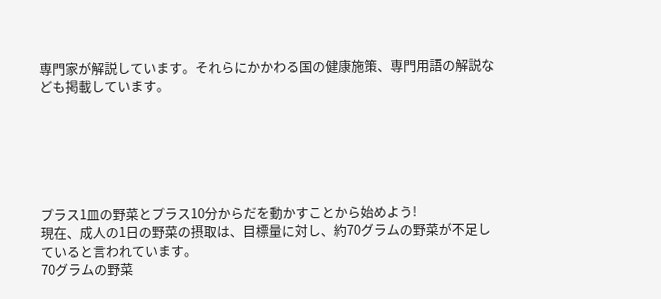専門家が解説しています。それらにかかわる国の健康施策、専門用語の解説なども掲載しています。






プラス1皿の野菜とプラス10分からだを動かすことから始めよう!
現在、成人の1日の野菜の摂取は、目標量に対し、約70グラムの野菜が不足していると言われています。
70グラムの野菜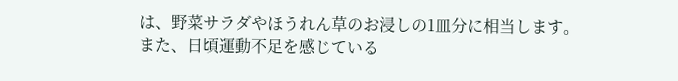は、野菜サラダやほうれん草のお浸しの1皿分に相当します。
また、日頃運動不足を感じている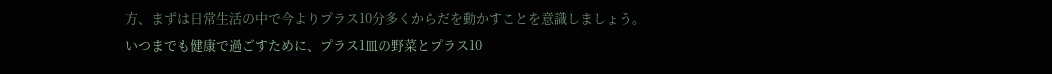方、まずは日常生活の中で今よりプラス10分多くからだを動かすことを意識しましょう。
いつまでも健康で過ごすために、プラス1皿の野菜とプラス10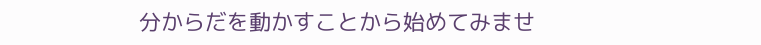分からだを動かすことから始めてみませ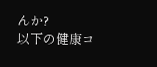んか?
以下の健康コ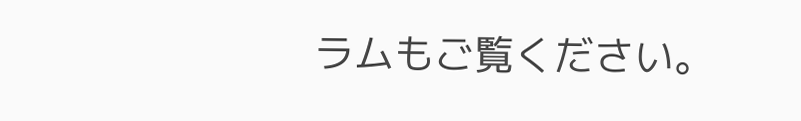ラムもご覧ください。